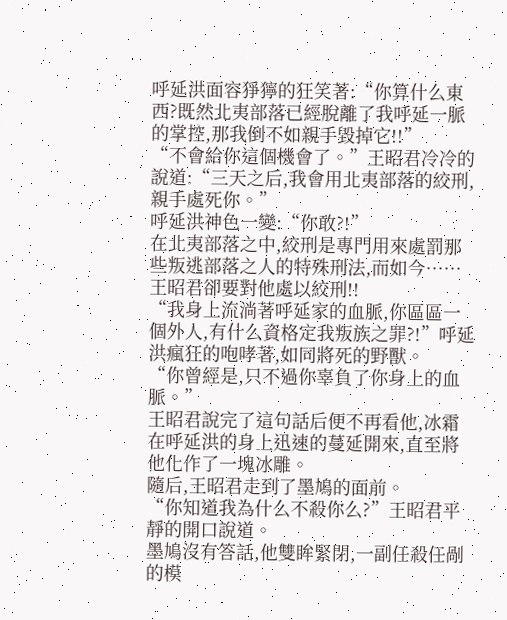呼延洪面容猙獰的狂笑著:“你算什么東西?既然北夷部落已經脫離了我呼延一脈的掌控,那我倒不如親手毀掉它!!”
“不會給你這個機會了。”王昭君冷冷的說道:“三天之后,我會用北夷部落的絞刑,親手處死你。”
呼延洪神色一變:“你敢?!”
在北夷部落之中,絞刑是專門用來處罰那些叛逃部落之人的特殊刑法,而如今……王昭君卻要對他處以絞刑!!
“我身上流淌著呼延家的血脈,你區區一個外人,有什么資格定我叛族之罪?!”呼延洪瘋狂的咆哮著,如同將死的野獸。
“你曾經是,只不過你辜負了你身上的血脈。”
王昭君說完了這句話后便不再看他,冰霜在呼延洪的身上迅速的蔓延開來,直至將他化作了一塊冰雕。
隨后,王昭君走到了墨鳩的面前。
“你知道我為什么不殺你么?”王昭君平靜的開口說道。
墨鳩沒有答話,他雙眸緊閉,一副任殺任剮的模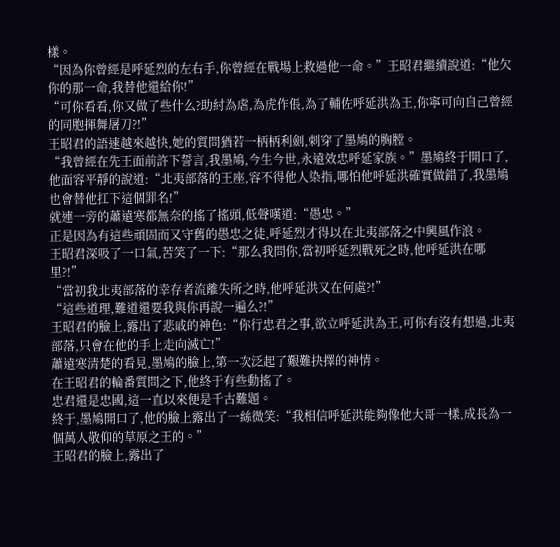樣。
“因為你曾經是呼延烈的左右手,你曾經在戰場上救過他一命。”王昭君繼續說道:“他欠你的那一命,我替他還給你!”
“可你看看,你又做了些什么?助紂為虐,為虎作倀,為了輔佐呼延洪為王,你寧可向自己曾經的同胞揮舞屠刀?!”
王昭君的語速越來越快,她的質問猶若一柄柄利劍,刺穿了墨鳩的胸膛。
“我曾經在先王面前許下誓言,我墨鳩,今生今世,永遠效忠呼延家族。”墨鳩終于開口了,他面容平靜的說道:“北夷部落的王座,容不得他人染指,哪怕他呼延洪確實做錯了,我墨鳩也會替他扛下這個罪名!”
就連一旁的蕭遠寒都無奈的搖了搖頭,低聲嘆道:“愚忠。”
正是因為有這些頑固而又守舊的愚忠之徒,呼延烈才得以在北夷部落之中興風作浪。
王昭君深吸了一口氣,苦笑了一下:“那么我問你,當初呼延烈戰死之時,他呼延洪在哪里?!”
“當初我北夷部落的幸存者流離失所之時,他呼延洪又在何處?!”
“這些道理,難道還要我與你再說一遍么?!”
王昭君的臉上,露出了悲戚的神色:“你行忠君之事,欲立呼延洪為王,可你有沒有想過,北夷部落,只會在他的手上走向滅亡!”
蕭遠寒清楚的看見,墨鳩的臉上,第一次泛起了艱難抉擇的神情。
在王昭君的輪番質問之下,他終于有些動搖了。
忠君還是忠國,這一直以來便是千古難題。
終于,墨鳩開口了,他的臉上露出了一絲微笑:“我相信呼延洪能夠像他大哥一樣,成長為一個萬人敬仰的草原之王的。”
王昭君的臉上,露出了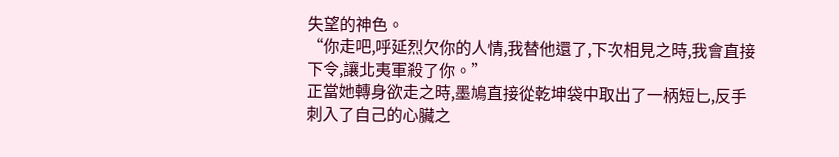失望的神色。
“你走吧,呼延烈欠你的人情,我替他還了,下次相見之時,我會直接下令,讓北夷軍殺了你。”
正當她轉身欲走之時,墨鳩直接從乾坤袋中取出了一柄短匕,反手刺入了自己的心臟之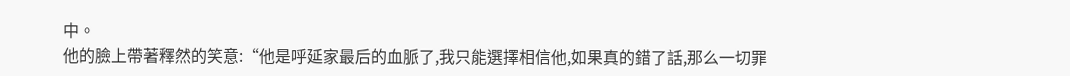中。
他的臉上帶著釋然的笑意:“他是呼延家最后的血脈了,我只能選擇相信他,如果真的錯了話,那么一切罪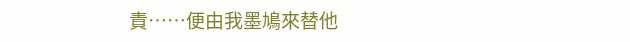責……便由我墨鳩來替他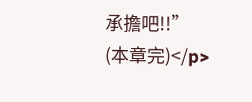承擔吧!!”
(本章完)</p>